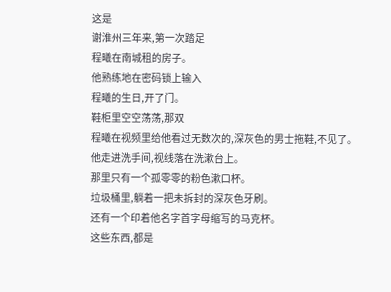这是
谢淮州三年来,第一次踏足
程曦在南城租的房子。
他熟练地在密码锁上输入
程曦的生日,开了门。
鞋柜里空空荡荡,那双
程曦在视频里给他看过无数次的,深灰色的男士拖鞋,不见了。
他走进洗手间,视线落在洗漱台上。
那里只有一个孤零零的粉色漱口杯。
垃圾桶里,躺着一把未拆封的深灰色牙刷。
还有一个印着他名字首字母缩写的马克杯。
这些东西,都是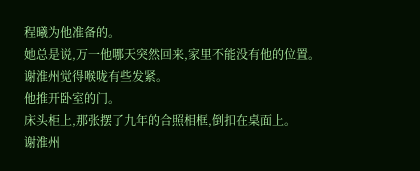程曦为他准备的。
她总是说,万一他哪天突然回来,家里不能没有他的位置。
谢淮州觉得喉咙有些发紧。
他推开卧室的门。
床头柜上,那张摆了九年的合照相框,倒扣在桌面上。
谢淮州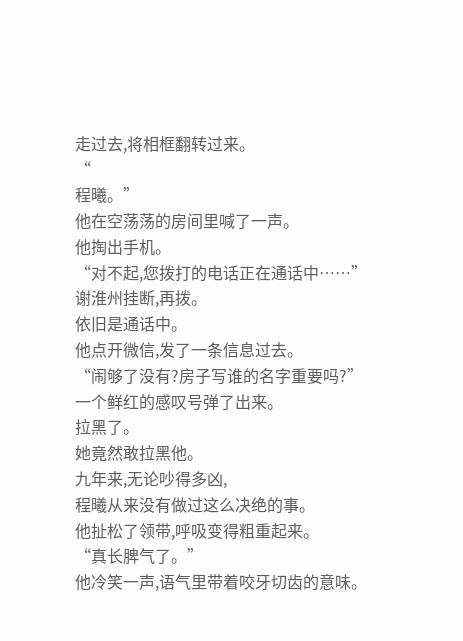走过去,将相框翻转过来。
“
程曦。”
他在空荡荡的房间里喊了一声。
他掏出手机。
“对不起,您拨打的电话正在通话中……”
谢淮州挂断,再拨。
依旧是通话中。
他点开微信,发了一条信息过去。
“闹够了没有?房子写谁的名字重要吗?”
一个鲜红的感叹号弹了出来。
拉黑了。
她竟然敢拉黑他。
九年来,无论吵得多凶,
程曦从来没有做过这么决绝的事。
他扯松了领带,呼吸变得粗重起来。
“真长脾气了。”
他冷笑一声,语气里带着咬牙切齿的意味。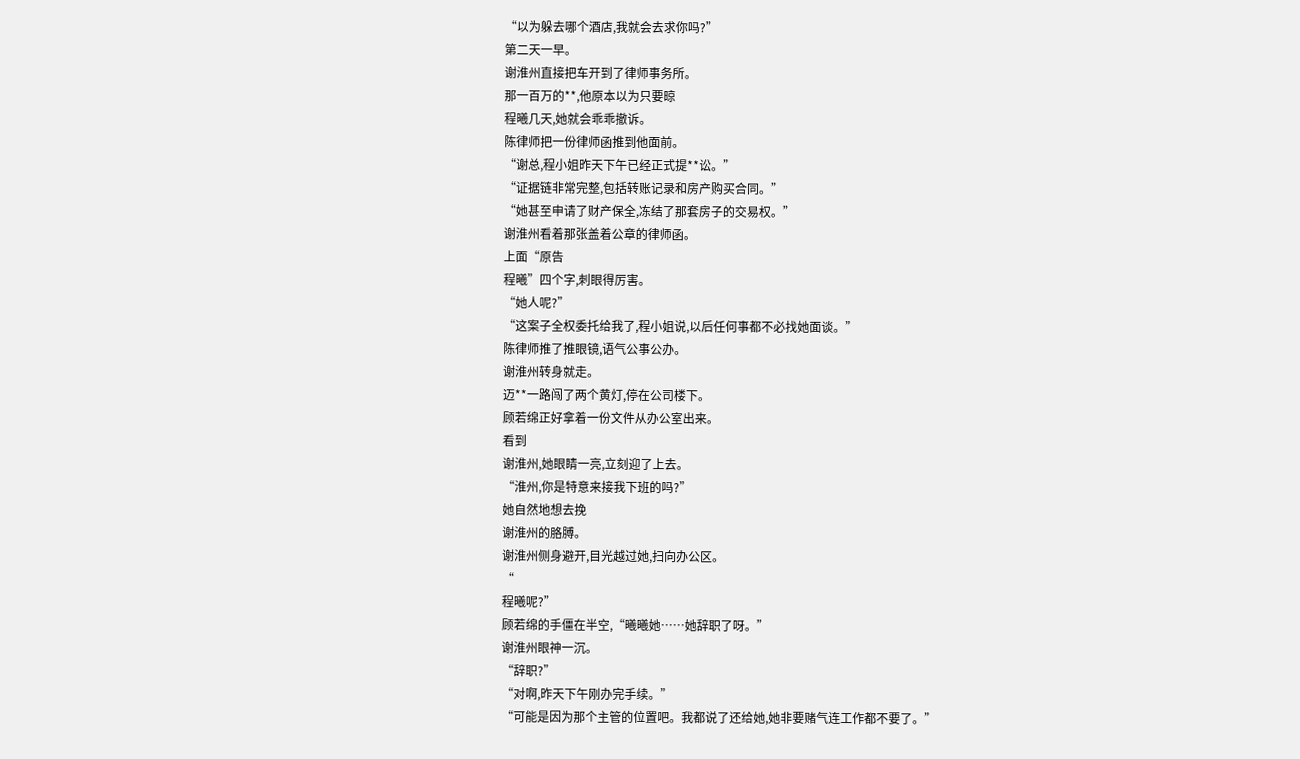“以为躲去哪个酒店,我就会去求你吗?”
第二天一早。
谢淮州直接把车开到了律师事务所。
那一百万的**,他原本以为只要晾
程曦几天,她就会乖乖撤诉。
陈律师把一份律师函推到他面前。
“谢总,程小姐昨天下午已经正式提**讼。”
“证据链非常完整,包括转账记录和房产购买合同。”
“她甚至申请了财产保全,冻结了那套房子的交易权。”
谢淮州看着那张盖着公章的律师函。
上面“原告
程曦”四个字,刺眼得厉害。
“她人呢?”
“这案子全权委托给我了,程小姐说,以后任何事都不必找她面谈。”
陈律师推了推眼镜,语气公事公办。
谢淮州转身就走。
迈**一路闯了两个黄灯,停在公司楼下。
顾若绵正好拿着一份文件从办公室出来。
看到
谢淮州,她眼睛一亮,立刻迎了上去。
“淮州,你是特意来接我下班的吗?”
她自然地想去挽
谢淮州的胳膊。
谢淮州侧身避开,目光越过她,扫向办公区。
“
程曦呢?”
顾若绵的手僵在半空,“曦曦她……她辞职了呀。”
谢淮州眼神一沉。
“辞职?”
“对啊,昨天下午刚办完手续。”
“可能是因为那个主管的位置吧。我都说了还给她,她非要赌气连工作都不要了。”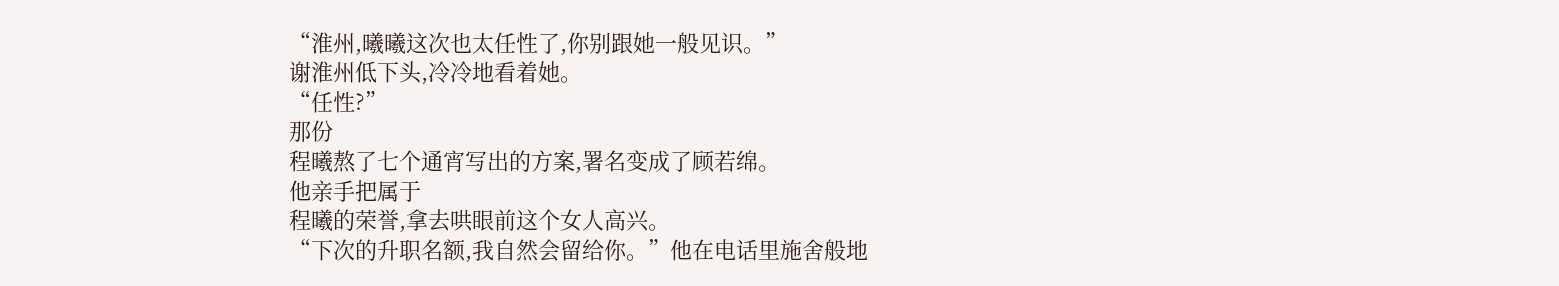“淮州,曦曦这次也太任性了,你别跟她一般见识。”
谢淮州低下头,冷冷地看着她。
“任性?”
那份
程曦熬了七个通宵写出的方案,署名变成了顾若绵。
他亲手把属于
程曦的荣誉,拿去哄眼前这个女人高兴。
“下次的升职名额,我自然会留给你。”他在电话里施舍般地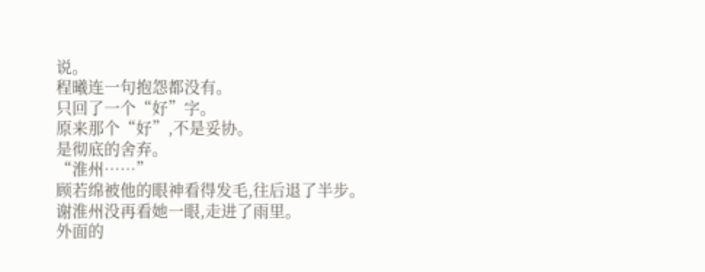说。
程曦连一句抱怨都没有。
只回了一个“好”字。
原来那个“好”,不是妥协。
是彻底的舍弃。
“淮州……”
顾若绵被他的眼神看得发毛,往后退了半步。
谢淮州没再看她一眼,走进了雨里。
外面的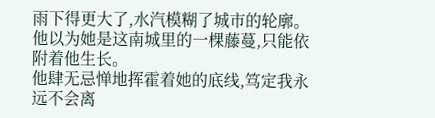雨下得更大了,水汽模糊了城市的轮廓。
他以为她是这南城里的一棵藤蔓,只能依附着他生长。
他肆无忌惮地挥霍着她的底线,笃定我永远不会离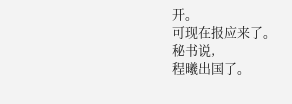开。
可现在报应来了。
秘书说,
程曦出国了。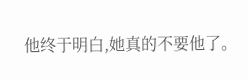他终于明白,她真的不要他了。